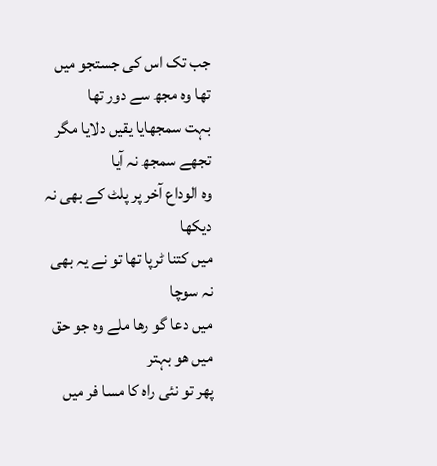جب تک اس کی جستجو میں تھا وہ مجھ سے دور تھا
بہت سمجھایا یقیں دلایا مگر تجھے سمجھ نہ آیا
وہ الوداع آخر پر پلٹ کے بھی نہ دیکھا
میں کتنا ٹرپا تھا تو نے یہ بھی نہ سوچا
میں دعا گو رھا ملے وہ جو حق میں ھو بہتر
پھر تو نئی راہ کا مسا فر میں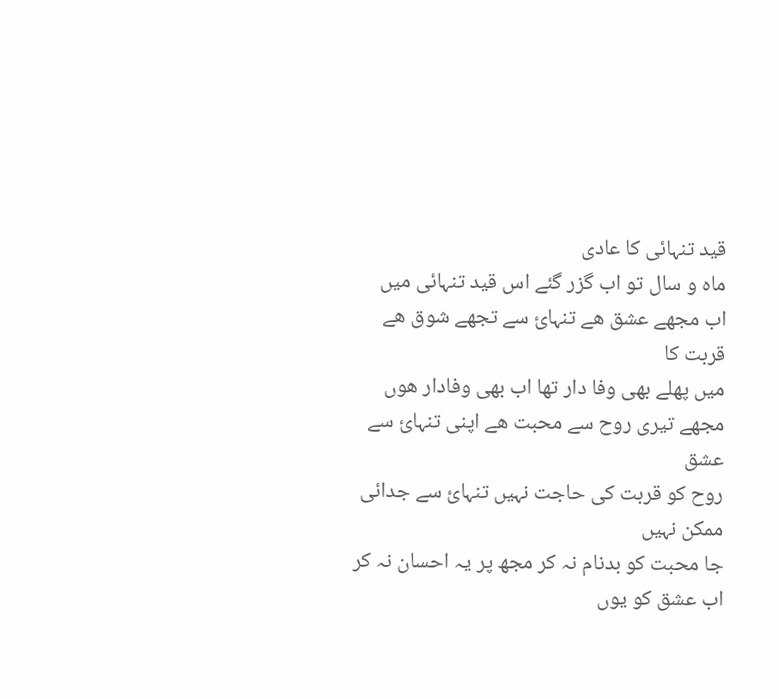قید تنہائی کا عادی
ماہ و سال تو اب گزر گئے اس قید تنہائی میں
اب مجھے عشق ھے تنہائ سے تجھے شوق ھے قربت کا
میں پھلے بھی وفا دار تھا اب بھی وفادار ھوں
مجھے تیری روح سے محبت ھے اپنی تنہائ سے عشق
روح کو قربت کی حاجت نہیں تنہائ سے جدائی ممکن نہیں
جا محبت کو بدنام نہ کر مجھ پر یہ احسان نہ کر
اب عشق کو یوں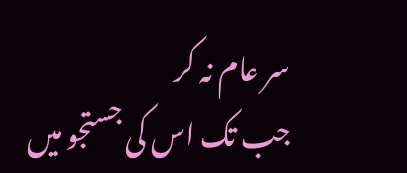سر عام نہ کر
جب تک اس کی جستجو میں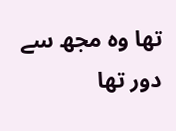تھا وہ مجھ سے دور تھا